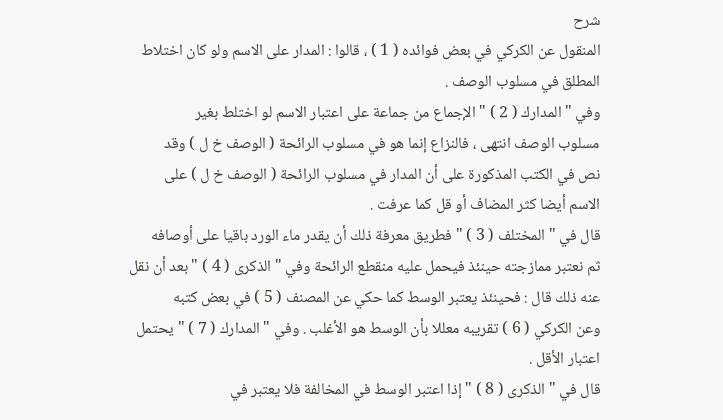شرح
المنقول عن الكركي في بعض فوائده ( 1 ) ، قالوا : المدار على الاسم ولو كان اختلاط
المطلق في مسلوب الوصف .
وفي " المدارك ( 2 ) " الإجماع من جماعة على اعتبار الاسم لو اختلط بغير
مسلوب الوصف انتهى ، فالنزاع إنما هو في مسلوب الرائحة ( الوصف خ ل ) وقد
نص في الكتب المذكورة على أن المدار في مسلوب الرائحة ( الوصف خ ل ) على
الاسم أيضا كثر المضاف أو قل كما عرفت .
قال في " المختلف ( 3 ) " فطريق معرفة ذلك أن يقدر ماء الورد باقيا على أوصافه
ثم نعتبر ممازجته حينئذ فيحمل عليه منقطع الرائحة وفي " الذكرى ( 4 ) " بعد أن نقل
عنه ذلك قال : فحينئذ يعتبر الوسط كما حكي عن المصنف ( 5 ) في بعض كتبه
وعن الكركي ( 6 ) تقريبه معللا بأن الوسط هو الأغلب . وفي " المدارك ( 7 ) " يحتمل
اعتبار الأقل .
قال في " الذكرى ( 8 ) " إذا اعتبر الوسط في المخالفة فلا يعتبر في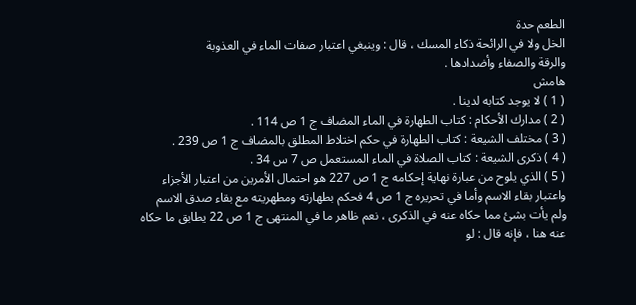الطعم حدة
الخل ولا في الرائحة ذكاء المسك ، قال : وينبغي اعتبار صفات الماء في العذوبة
والرقة والصفاء وأضدادها .
هامش
( 1 ) لا يوجد كتابه لدينا .
( 2 ) مدارك الأحكام : كتاب الطهارة في الماء المضاف ج 1 ص 114 .
( 3 ) مختلف الشيعة : كتاب الطهارة في حكم اختلاط المطلق بالمضاف ج 1 ص 239 .
( 4 ) ذكرى الشيعة : كتاب الصلاة في الماء المستعمل ص 7 س 34 .
( 5 ) الذي يلوح من عبارة نهاية إحكامه ج 1 ص 227 هو احتمال الأمرين من اعتبار الأجزاء
واعتبار بقاء الاسم وأما في تحريره ج 1 ص 4 فحكم بطهارته ومطهريته مع بقاء صدق الاسم
ولم يأت بشئ مما حكاه عنه في الذكرى ، نعم ظاهر ما في المنتهى ج 1 ص 22 يطابق ما حكاه
عنه هنا ، فإنه قال : لو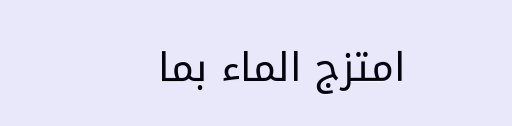امتزج الماء بما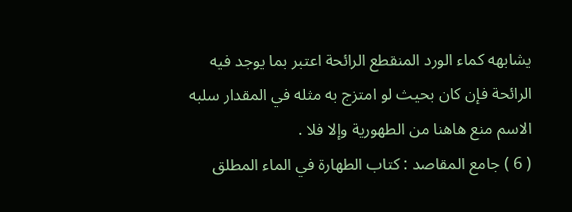يشابهه كماء الورد المنقطع الرائحة اعتبر بما يوجد فيه
الرائحة فإن كان بحيث لو امتزج به مثله في المقدار سلبه الاسم منع هاهنا من الطهورية وإلا فلا .
( 6 ) جامع المقاصد : كتاب الطهارة في الماء المطلق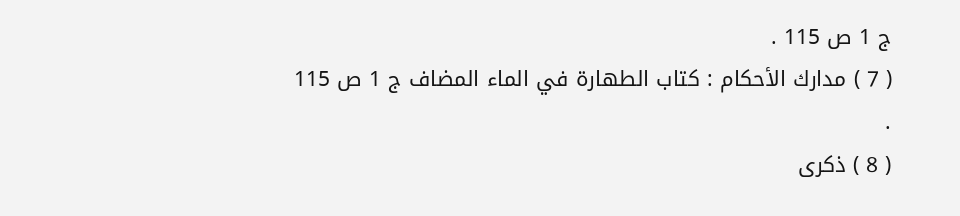ج 1 ص 115 .
( 7 ) مدارك الأحكام : كتاب الطهارة في الماء المضاف ج 1 ص 115 .
( 8 ) ذكرى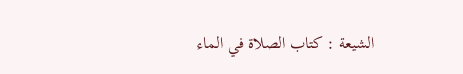الشيعة : كتاب الصلاة في الماء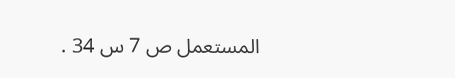المستعمل ص 7 س 34 .